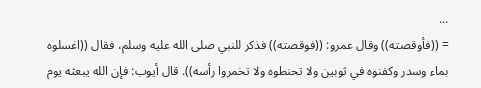...
= ((فأوقصته)) وقال عمرو: ((فوقصته)) فذكر للنبي صلى الله عليه وسلم، فقال ((اغسلوه بماء وسدر وكفنوه في ثوبين ولا تحنطوه ولا تخمروا رأسه)). قال أيوب: فإن الله يبعثه يوم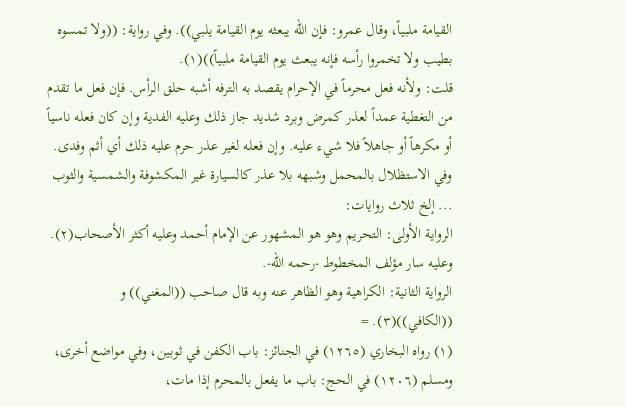القيامة ملبياً، وقال عمرو: فإن الله يبعثه يوم القيامة يلبي)). وفي رواية: ((ولا تمسوه بطيب ولا تخمروا رأسه فإنه يبعث يوم القيامة ملبياً))(١).
قلت: ولأنه فعل محرماً في الإحرام يقصد به الترفه أشبه حلق الرأس. فإن فعل ما تقدم من التغطية عمداً لعذر كمرض وبرد شديد جاز ذلك وعليه الفدية وإن كان فعله ناسياً أو مكرهاً أو جاهلاً فلا شيء عليه. وإن فعله لغير عذر حرم عليه ذلك أي أثم وفدى.
وفي الاستظلال بالمحمل وشبهه بلا عذر كالسيارة غير المكشوفة والشمسية والثوب ... إلخ ثلاث روايات:
الرواية الأولى: التحريم وهو هو المشهور عن الإمام أحمد وعليه أكثر الأصحاب(٢). وعليه سار مؤلف المخطوط -رحمه الله-.
الرواية الثانية: الكراهية وهو الظاهر عنه وبه قال صاحب ((المغني)) و ((الكافي))(٣). =
(١) رواه البخاري (١٢٦٥) في الجنائز: باب الكفن في ثوبين، وفي مواضع أخرى، ومسلم (١٢٠٦) في الحج: باب ما يفعل بالمحرم إذا مات،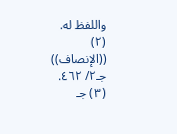واللفظ له.
(٢) ((الإنصاف)) جـ٢/ ٤٦٢.
(٣) جـ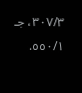٣٠٧/٣، جـ ٥٥٠/١.